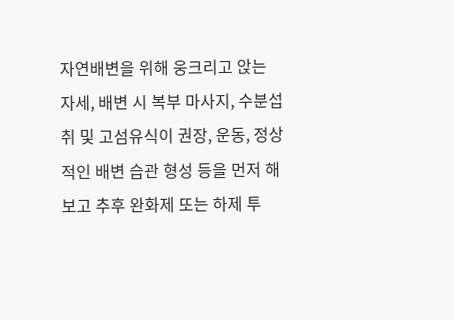자연배변을 위해 웅크리고 앉는 자세, 배변 시 복부 마사지, 수분섭취 및 고섬유식이 권장, 운동, 정상적인 배변 습관 형성 등을 먼저 해보고 추후 완화제 또는 하제 투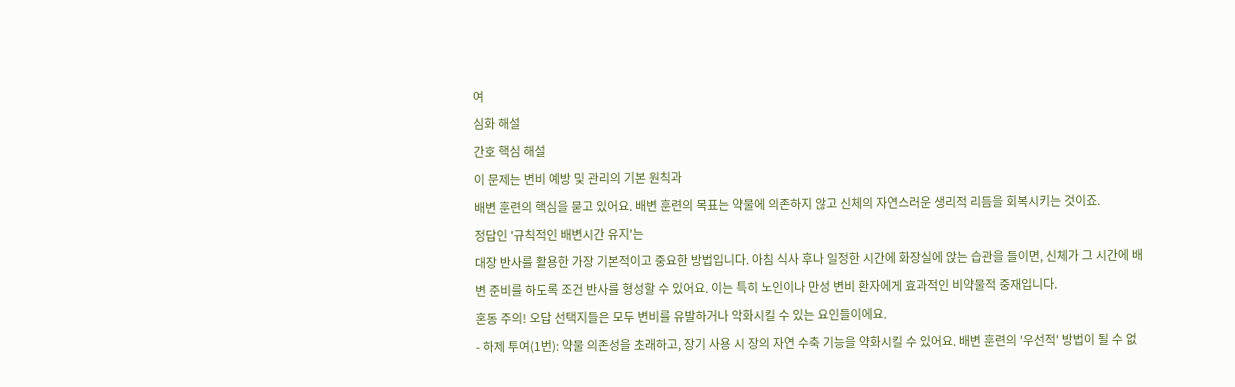여
심화 해설
간호 핵심 해설
이 문제는 변비 예방 및 관리의 기본 원칙과
배변 훈련의 핵심을 묻고 있어요. 배변 훈련의 목표는 약물에 의존하지 않고 신체의 자연스러운 생리적 리듬을 회복시키는 것이죠.
정답인 '규칙적인 배변시간 유지'는
대장 반사를 활용한 가장 기본적이고 중요한 방법입니다. 아침 식사 후나 일정한 시간에 화장실에 앉는 습관을 들이면, 신체가 그 시간에 배변 준비를 하도록 조건 반사를 형성할 수 있어요. 이는 특히 노인이나 만성 변비 환자에게 효과적인 비약물적 중재입니다.
혼동 주의! 오답 선택지들은 모두 변비를 유발하거나 악화시킬 수 있는 요인들이에요.
- 하제 투여(1번): 약물 의존성을 초래하고, 장기 사용 시 장의 자연 수축 기능을 약화시킬 수 있어요. 배변 훈련의 '우선적' 방법이 될 수 없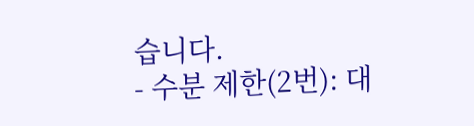습니다.
- 수분 제한(2번): 대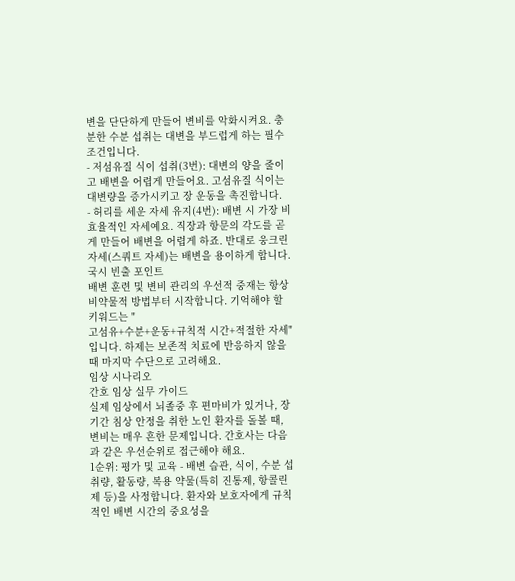변을 단단하게 만들어 변비를 악화시켜요. 충분한 수분 섭취는 대변을 부드럽게 하는 필수 조건입니다.
- 저섬유질 식이 섭취(3번): 대변의 양을 줄이고 배변을 어렵게 만들어요. 고섬유질 식이는 대변량을 증가시키고 장 운동을 촉진합니다.
- 허리를 세운 자세 유지(4번): 배변 시 가장 비효율적인 자세예요. 직장과 항문의 각도를 곧게 만들어 배변을 어렵게 하죠. 반대로 웅크린 자세(스쿼트 자세)는 배변을 용이하게 합니다.
국시 빈출 포인트
배변 훈련 및 변비 관리의 우선적 중재는 항상
비약물적 방법부터 시작합니다. 기억해야 할 키워드는 "
고섬유+수분+운동+규칙적 시간+적절한 자세"입니다. 하제는 보존적 치료에 반응하지 않을 때 마지막 수단으로 고려해요.
임상 시나리오
간호 임상 실무 가이드
실제 임상에서 뇌졸중 후 편마비가 있거나, 장기간 침상 안정을 취한 노인 환자를 돌볼 때, 변비는 매우 흔한 문제입니다. 간호사는 다음과 같은 우선순위로 접근해야 해요.
1순위: 평가 및 교육 - 배변 습관, 식이, 수분 섭취량, 활동량, 복용 약물(특히 진통제, 항콜린제 등)을 사정합니다. 환자와 보호자에게 규칙적인 배변 시간의 중요성을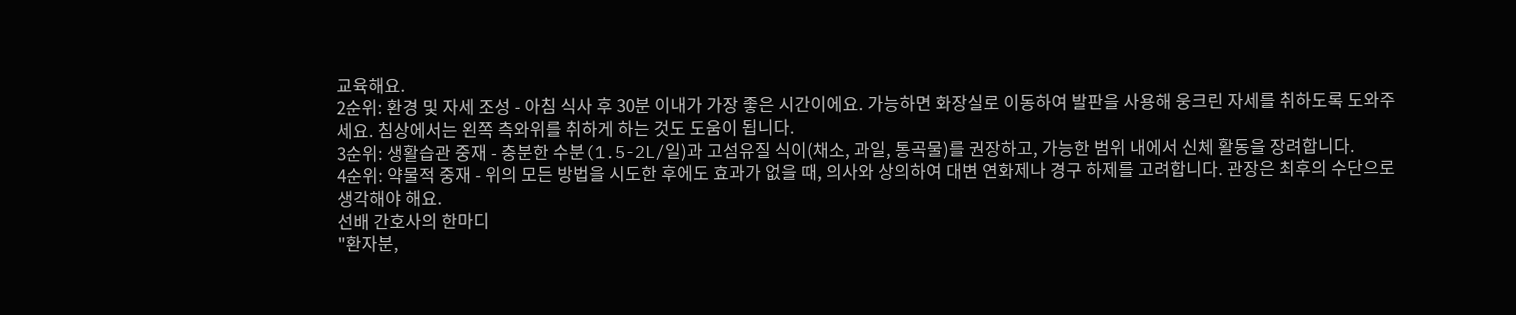교육해요.
2순위: 환경 및 자세 조성 - 아침 식사 후 30분 이내가 가장 좋은 시간이에요. 가능하면 화장실로 이동하여 발판을 사용해 웅크린 자세를 취하도록 도와주세요. 침상에서는 왼쪽 측와위를 취하게 하는 것도 도움이 됩니다.
3순위: 생활습관 중재 - 충분한 수분(1.5-2L/일)과 고섬유질 식이(채소, 과일, 통곡물)를 권장하고, 가능한 범위 내에서 신체 활동을 장려합니다.
4순위: 약물적 중재 - 위의 모든 방법을 시도한 후에도 효과가 없을 때, 의사와 상의하여 대변 연화제나 경구 하제를 고려합니다. 관장은 최후의 수단으로 생각해야 해요.
선배 간호사의 한마디
"환자분,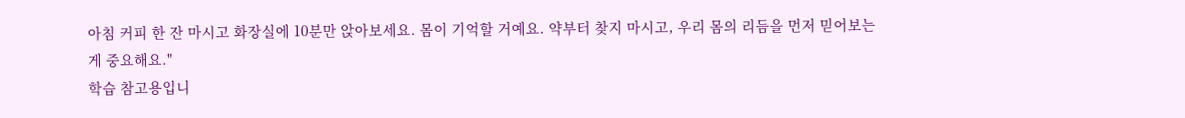아침 커피 한 잔 마시고 화장실에 10분만 앉아보세요. 몸이 기억할 거예요. 약부터 찾지 마시고, 우리 몸의 리듬을 먼저 믿어보는 게 중요해요."
학습 참고용입니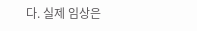다. 실제 임상은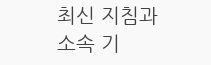최신 지침과 소속 기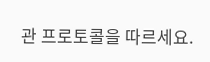관 프로토콜을 따르세요.